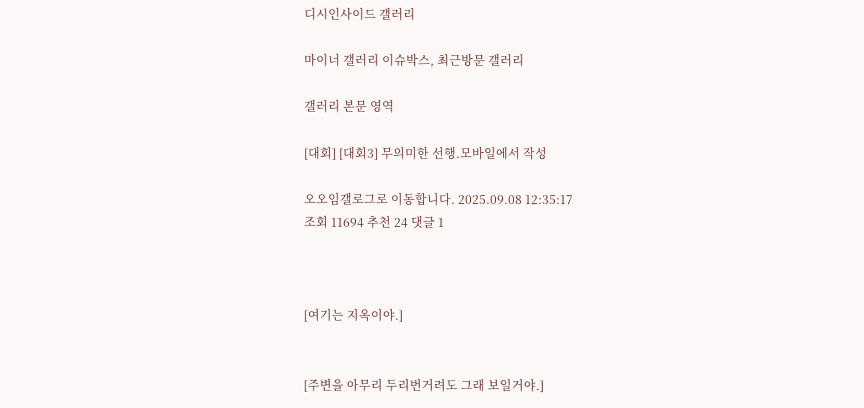디시인사이드 갤러리

마이너 갤러리 이슈박스, 최근방문 갤러리

갤러리 본문 영역

[대회] [대회3] 무의미한 선행.모바일에서 작성

오오임갤로그로 이동합니다. 2025.09.08 12:35:17
조회 11694 추천 24 댓글 1



[여기는 지옥이야.]


[주변을 아무리 두리번거려도 그래 보일거야.]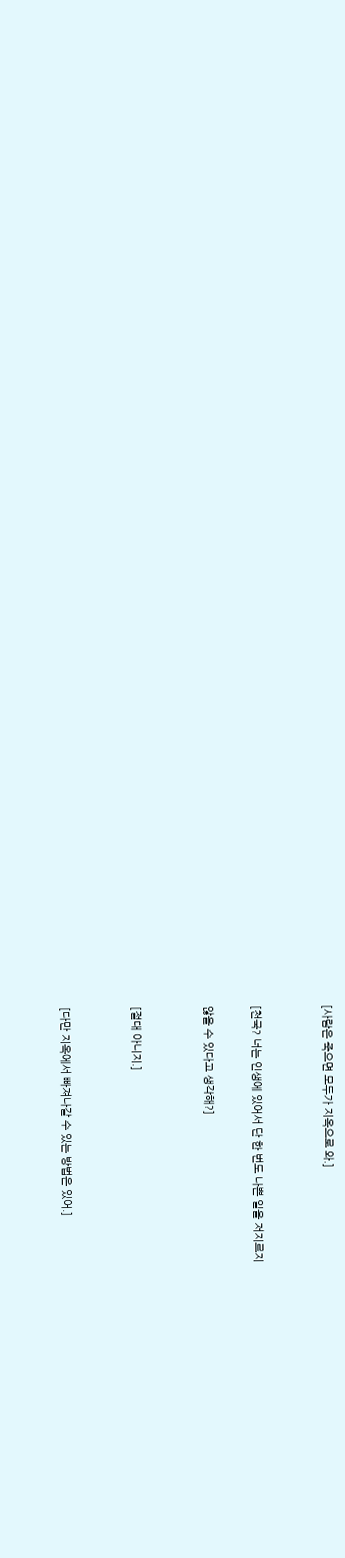[사람은 죽으면 모두가 지옥으로 와.]


[천국? 너는 인생에 있어서 단 한 번도 나쁜 일을 저지르지

않을 수 있다고 생각해?]


[절대 아니지.]


[다만 지옥에서 빠져나갈 수 있는 방법은 있어.]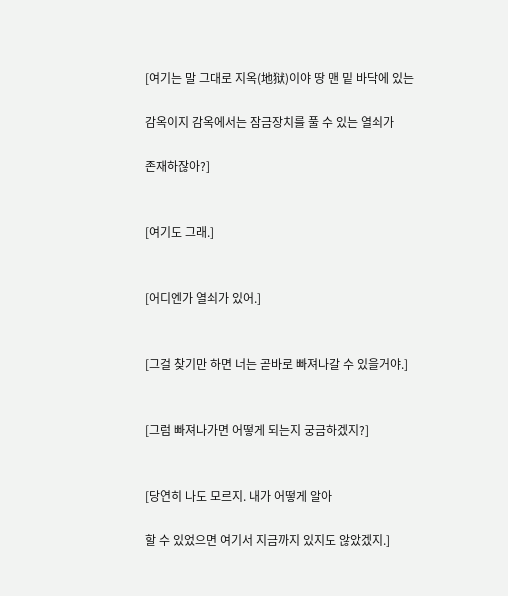[여기는 말 그대로 지옥(地狱)이야 땅 맨 밑 바닥에 있는

감옥이지 감옥에서는 잠금장치를 풀 수 있는 열쇠가

존재하잖아?]


[여기도 그래.]


[어디엔가 열쇠가 있어.]


[그걸 찾기만 하면 너는 곧바로 빠져나갈 수 있을거야.]


[그럼 빠져나가면 어떻게 되는지 궁금하겠지?]


[당연히 나도 모르지. 내가 어떻게 알아

할 수 있었으면 여기서 지금까지 있지도 않았겠지.]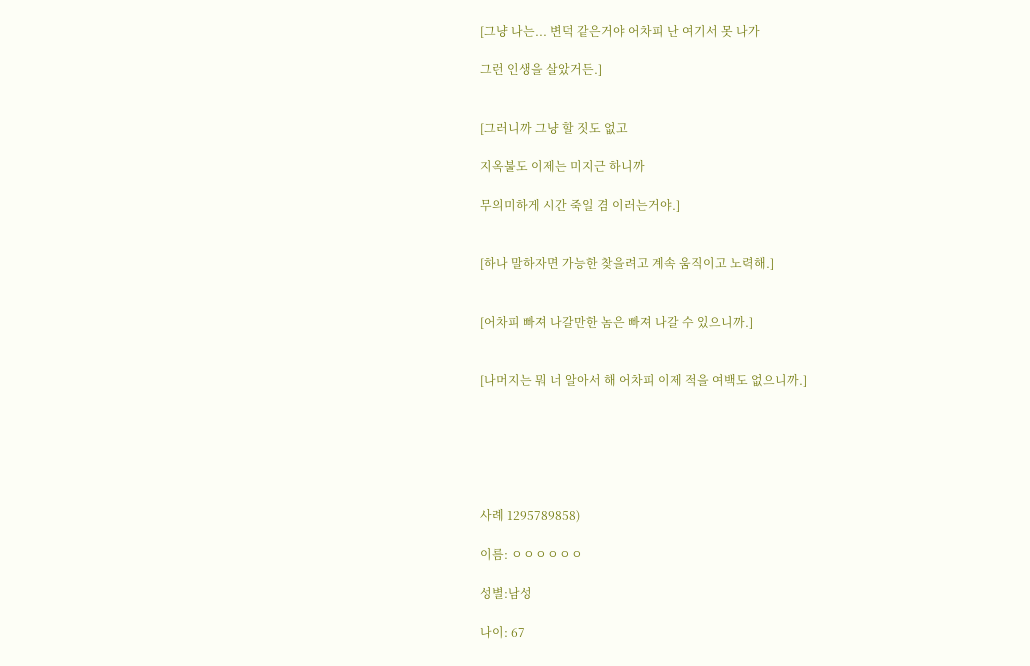[그냥 나는... 변덕 같은거야 어차피 난 여기서 못 나가

그런 인생을 살았거든.]


[그러니까 그냥 할 짓도 없고

지옥불도 이제는 미지근 하니까

무의미하게 시간 죽일 겸 이러는거야.]


[하나 말하자면 가능한 찾을려고 계속 움직이고 노력해.]


[어차피 빠져 나갈만한 놈은 빠져 나갈 수 있으니까.]


[나머지는 뭐 너 알아서 해 어차피 이제 적을 여백도 없으니까.]






사례 1295789858)

이름: ㅇㅇㅇㅇㅇㅇ

성별:남성

나이: 67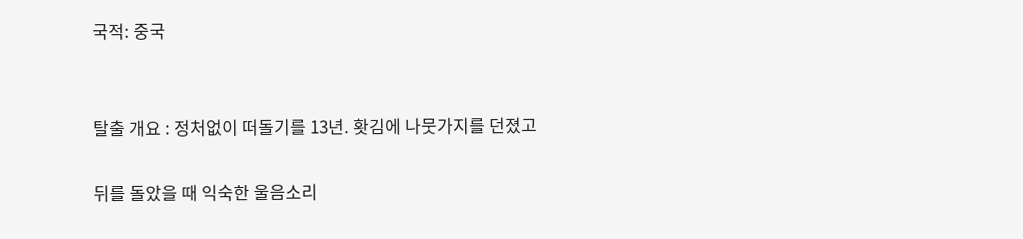국적: 중국


탈출 개요 : 정처없이 떠돌기를 13년. 홧김에 나뭇가지를 던졌고

뒤를 돌았을 때 익숙한 울음소리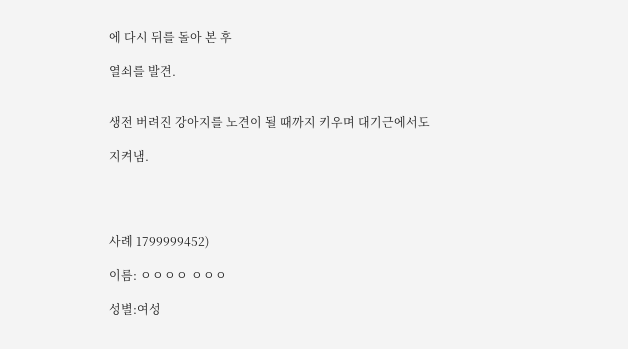에 다시 뒤를 돌아 본 후

열쇠를 발견.


생전 버려진 강아지를 노견이 될 때까지 키우며 대기근에서도

지켜냄.




사례 1799999452)

이름: ㅇㅇㅇㅇ ㅇㅇㅇ

성별:여성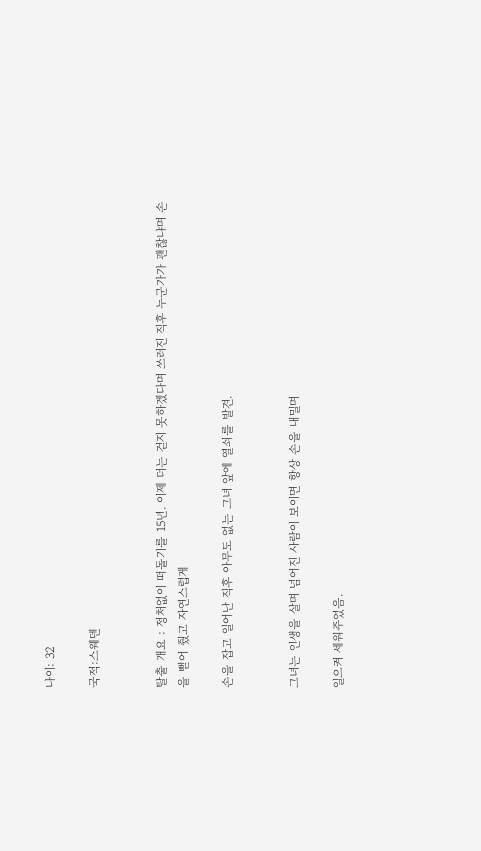나이: 32

국적:스웨덴


탈출 개요 : 정처없이 떠돌기를 15년. 이제 더는 걷지 못하겠다며 쓰러진 직후 누군가가 괜찮냐며 손을 뻗어 줬고 자연스럽게

손을 잡고 일어난 직후 아무도 없는 그녀 앞에 열쇠를 발견.


그녀는 인생을 살며 넘어진 사람이 보이면 항상 손을 내밀며

일으켜 세워주었음.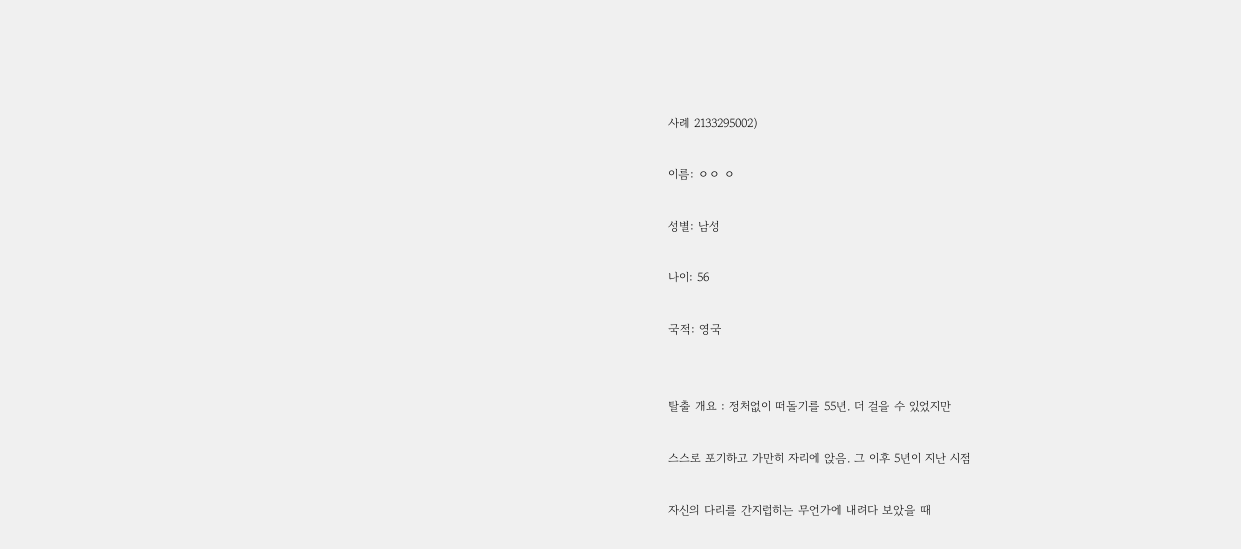사례 2133295002)

이름: ㅇㅇ ㅇ

성별: 남성

나이: 56

국적: 영국


탈출 개요 : 정처없이 떠돌기를 55년. 더 걸을 수 있었지만

스스로 포기하고 가만히 자리에 앉음. 그 이후 5년이 지난 시점

자신의 다리를 간지럽히는 무언가에 내려다 보았을 때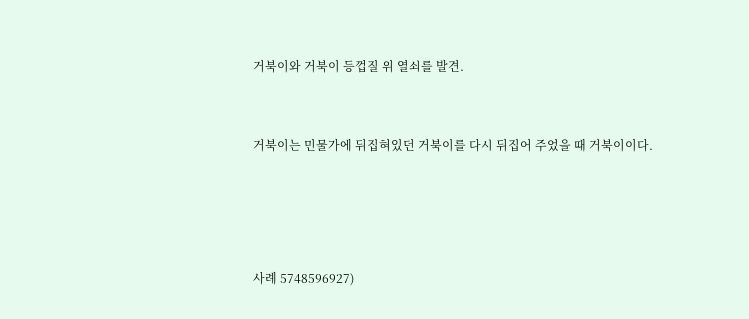거북이와 거북이 등껍질 위 열쇠를 발견.


거북이는 민물가에 뒤집혀있던 거북이를 다시 뒤집어 주었을 때 거북이이다.




사례 5748596927)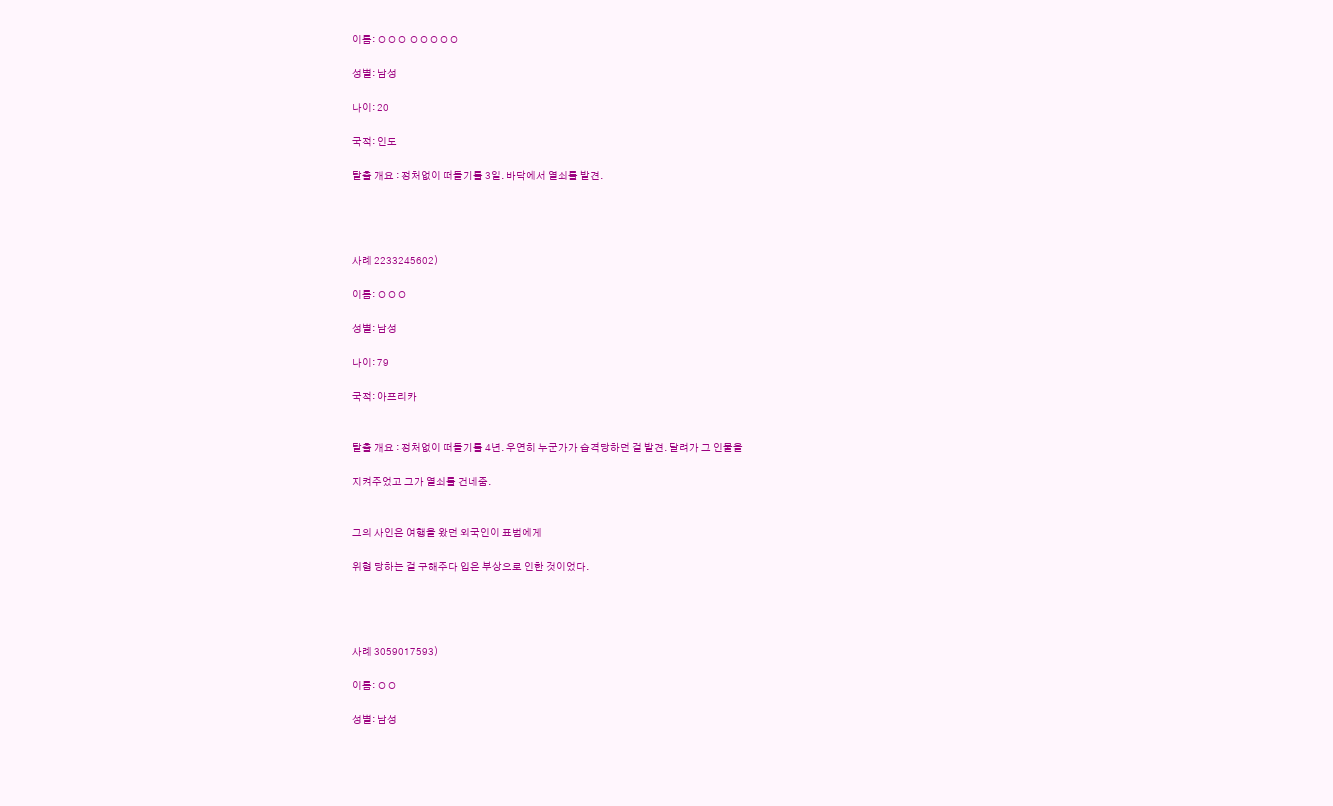이름: ㅇㅇㅇ ㅇㅇㅇㅇㅇ

성별: 남성

나이: 20

국적: 인도

탈출 개요 : 정처없이 떠돌기를 3일. 바닥에서 열쇠를 발견.




사례 2233245602)

이름: ㅇㅇㅇ

성별: 남성

나이: 79

국적: 아프리카


탈출 개요 : 정처없이 떠돌기를 4년. 우연히 누군가가 습격당하던 걸 발견. 달려가 그 인물을

지켜주었고 그가 열쇠를 건네줌.


그의 사인은 여행을 왔던 외국인이 표범에게

위협 당하는 걸 구해주다 입은 부상으로 인한 것이었다.




사례 3059017593)

이름: ㅇㅇ

성별: 남성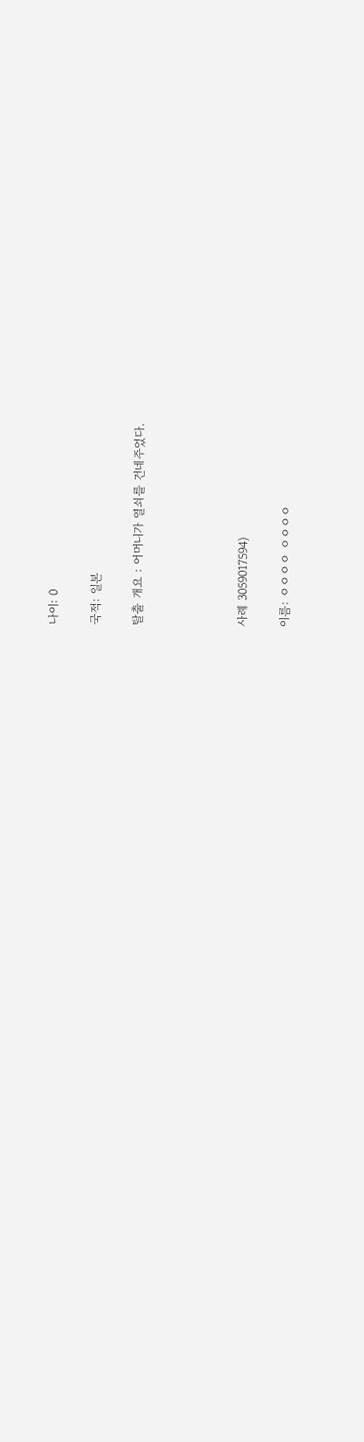나이: 0

국적: 일본

탈출 개요 : 어머니가 열쇠를 건네주었다.




사례 3059017594)

이름: ㅇㅇㅇㅇ ㅇㅇㅇㅇ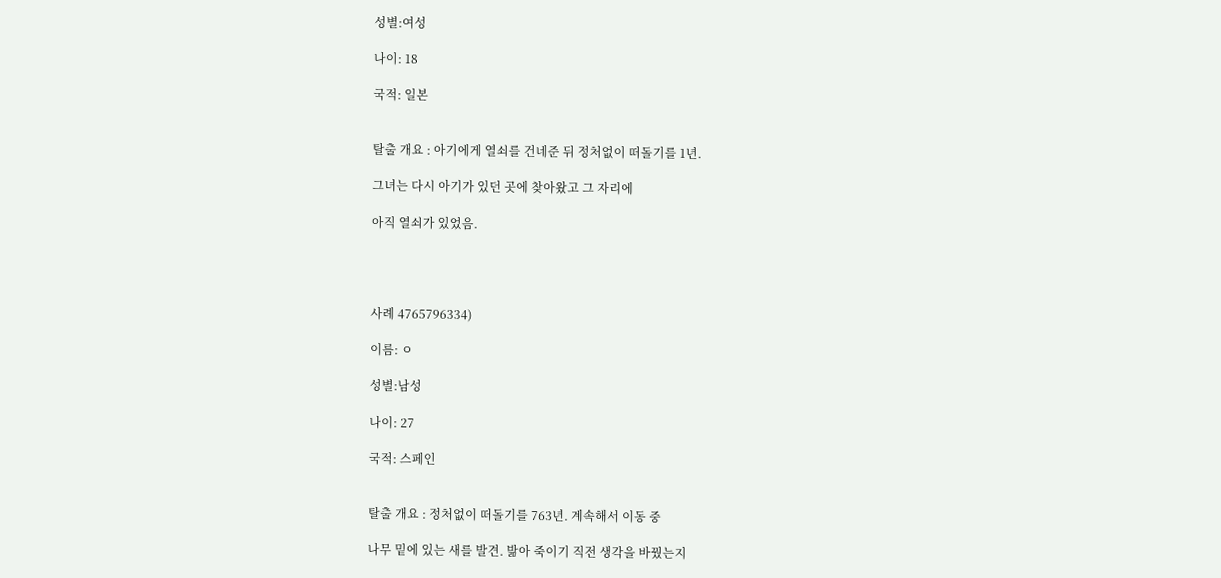성별:여성

나이: 18

국적: 일본


탈출 개요 : 아기에게 열쇠를 건네준 뒤 정처없이 떠돌기를 1년.

그녀는 다시 아기가 있던 곳에 찾아왔고 그 자리에

아직 열쇠가 있었음.




사례 4765796334)

이름: ㅇ

성별:남성

나이: 27

국적: 스페인


탈출 개요 : 정처없이 떠돌기를 763년. 계속해서 이동 중

나무 밑에 있는 새를 발견. 밞아 죽이기 직전 생각을 바꿨는지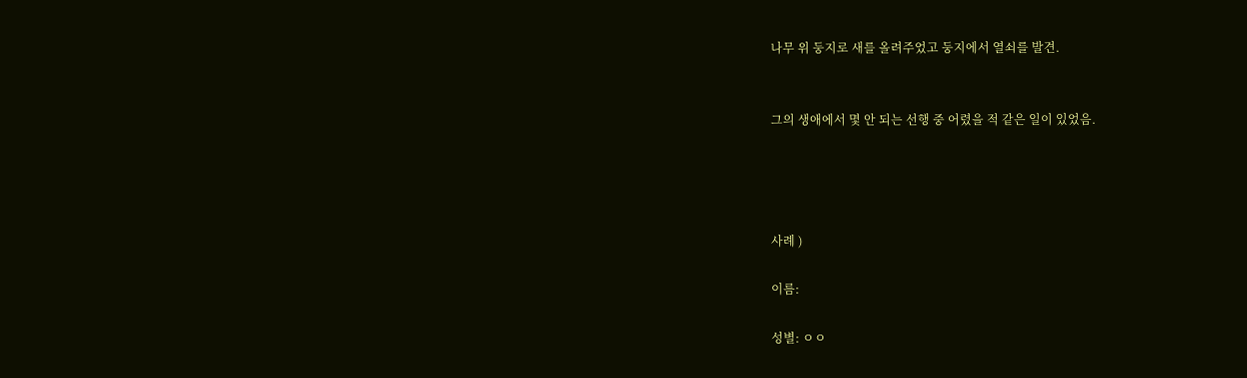나무 위 둥지로 새를 올려주었고 둥지에서 열쇠를 발견.


그의 생애에서 몇 안 되는 선행 중 어렸을 적 같은 일이 있었음.




사례 )

이름:

성별: ㅇㅇ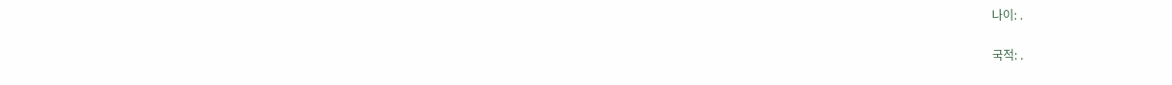나이: .

국적: .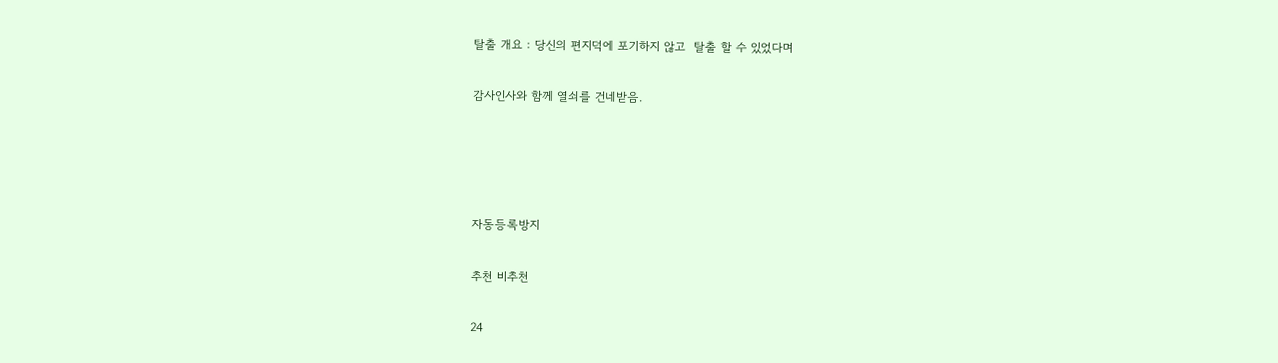탈출 개요 : 당신의 편지덕에 포기하지 않고  탈출 할 수 있었다며

감사인사와 함께 열쇠를 건네받음.




자동등록방지

추천 비추천

24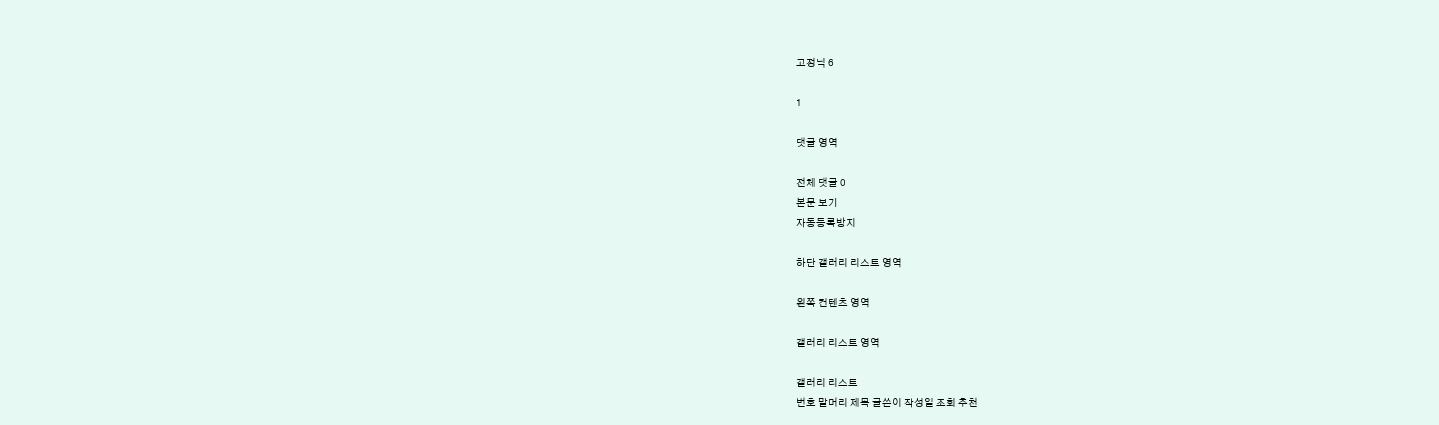고정닉 6

1

댓글 영역

전체 댓글 0
본문 보기
자동등록방지

하단 갤러리 리스트 영역

왼쪽 컨텐츠 영역

갤러리 리스트 영역

갤러리 리스트
번호 말머리 제목 글쓴이 작성일 조회 추천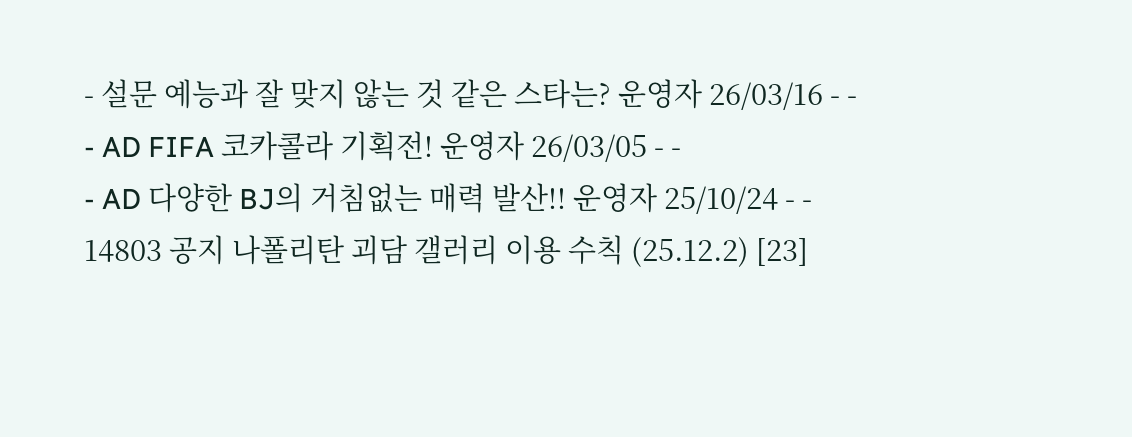- 설문 예능과 잘 맞지 않는 것 같은 스타는? 운영자 26/03/16 - -
- AD FIFA 코카콜라 기획전! 운영자 26/03/05 - -
- AD 다양한 BJ의 거침없는 매력 발산!! 운영자 25/10/24 - -
14803 공지 나폴리탄 괴담 갤러리 이용 수칙 (25.12.2) [23]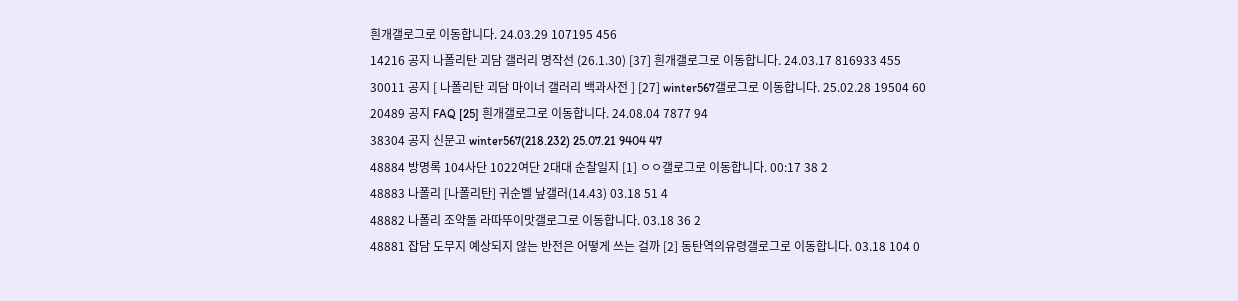흰개갤로그로 이동합니다. 24.03.29 107195 456
14216 공지 나폴리탄 괴담 갤러리 명작선 (26.1.30) [37] 흰개갤로그로 이동합니다. 24.03.17 816933 455
30011 공지 [ 나폴리탄 괴담 마이너 갤러리 백과사전 ] [27] winter567갤로그로 이동합니다. 25.02.28 19504 60
20489 공지 FAQ [25] 흰개갤로그로 이동합니다. 24.08.04 7877 94
38304 공지 신문고 winter567(218.232) 25.07.21 9404 47
48884 방명록 104사단 1022여단 2대대 순찰일지 [1] ㅇㅇ갤로그로 이동합니다. 00:17 38 2
48883 나폴리 [나폴리탄] 귀순벨 낲갤러(14.43) 03.18 51 4
48882 나폴리 조약돌 라따뚜이맛갤로그로 이동합니다. 03.18 36 2
48881 잡담 도무지 예상되지 않는 반전은 어떻게 쓰는 걸까 [2] 동탄역의유령갤로그로 이동합니다. 03.18 104 0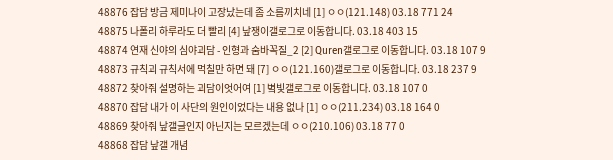48876 잡담 방금 제미나이 고장났는데 좀 소름끼치네 [1] ㅇㅇ(121.148) 03.18 771 24
48875 나폴리 하루라도 더 빨리 [4] 낲쟁이갤로그로 이동합니다. 03.18 403 15
48874 연재 신야의 심야괴담 - 인형과 숨바꼭질_2 [2] Quren갤로그로 이동합니다. 03.18 107 9
48873 규칙괴 규칙서에 먹칠만 하면 돼 [7] ㅇㅇ(121.160)갤로그로 이동합니다. 03.18 237 9
48872 찾아줘 설명하는 괴담이엇어여 [1] 볔빛갤로그로 이동합니다. 03.18 107 0
48870 잡담 내가 이 사단의 원인이었다는 내용 없나 [1] ㅇㅇ(211.234) 03.18 164 0
48869 찾아줘 낲갤글인지 아닌지는 모르겠는데 ㅇㅇ(210.106) 03.18 77 0
48868 잡담 낲갤 개념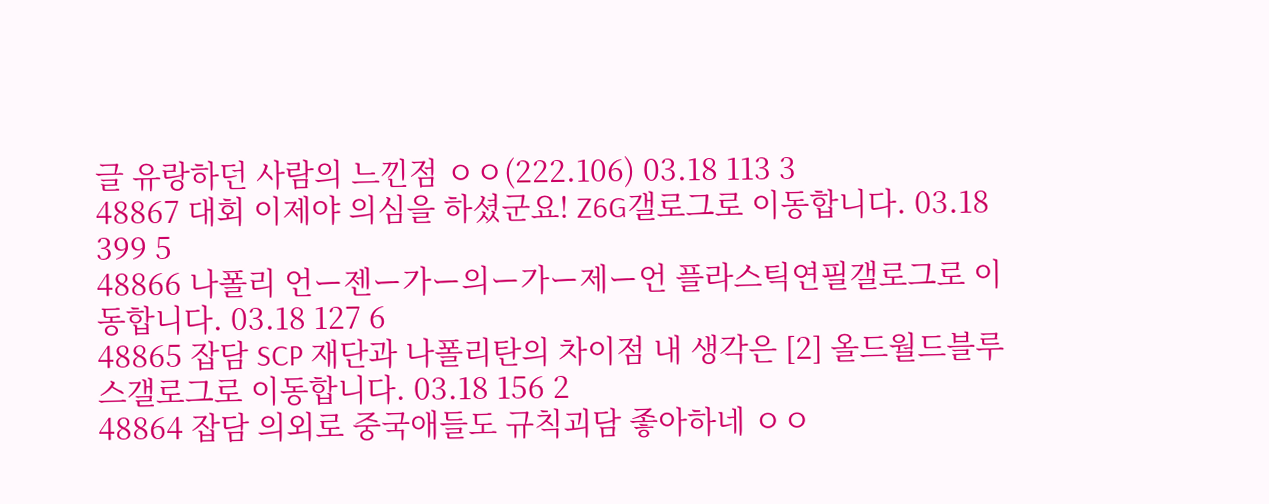글 유랑하던 사람의 느낀점 ㅇㅇ(222.106) 03.18 113 3
48867 대회 이제야 의심을 하셨군요! Z6G갤로그로 이동합니다. 03.18 399 5
48866 나폴리 언ー젠ー가ー의ー가ー제ー언 플라스틱연필갤로그로 이동합니다. 03.18 127 6
48865 잡담 SCP 재단과 나폴리탄의 차이점 내 생각은 [2] 올드월드블루스갤로그로 이동합니다. 03.18 156 2
48864 잡담 의외로 중국애들도 규칙괴담 좋아하네 ㅇㅇ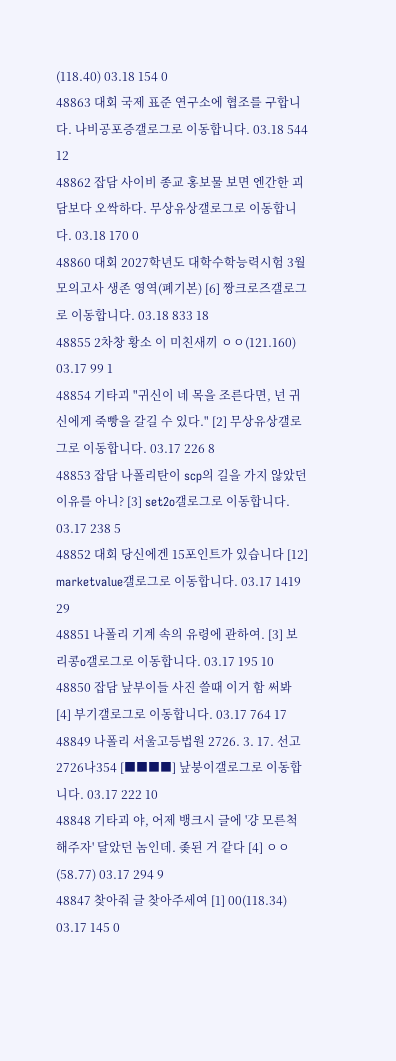(118.40) 03.18 154 0
48863 대회 국제 표준 연구소에 협조를 구합니다. 나비공포증갤로그로 이동합니다. 03.18 544 12
48862 잡담 사이비 종교 홍보물 보면 엔간한 괴담보다 오싹하다. 무상유상갤로그로 이동합니다. 03.18 170 0
48860 대회 2027학년도 대학수학능력시험 3월 모의고사 생존 영역(폐기본) [6] 짱크로즈갤로그로 이동합니다. 03.18 833 18
48855 2차창 황소 이 미친새끼 ㅇㅇ(121.160) 03.17 99 1
48854 기타괴 "귀신이 네 목을 조른다면, 넌 귀신에게 죽빵을 갈길 수 있다." [2] 무상유상갤로그로 이동합니다. 03.17 226 8
48853 잡담 나폴리탄이 scp의 길을 가지 않았던 이유를 아니? [3] set2o갤로그로 이동합니다. 03.17 238 5
48852 대회 당신에겐 15포인트가 있습니다 [12] marketvalue갤로그로 이동합니다. 03.17 1419 29
48851 나폴리 기계 속의 유령에 관하여. [3] 보리콩o갤로그로 이동합니다. 03.17 195 10
48850 잡담 낲부이들 사진 쓸때 이거 함 써봐 [4] 부기갤로그로 이동합니다. 03.17 764 17
48849 나폴리 서울고등법원 2726. 3. 17. 선고 2726나354 [■■■■] 낲붕이갤로그로 이동합니다. 03.17 222 10
48848 기타괴 야, 어제 뱅크시 글에 '걍 모른척해주자' 달았던 놈인데. 좆된 거 같다 [4] ㅇㅇ(58.77) 03.17 294 9
48847 찾아줘 글 찾아주세여 [1] 00(118.34) 03.17 145 0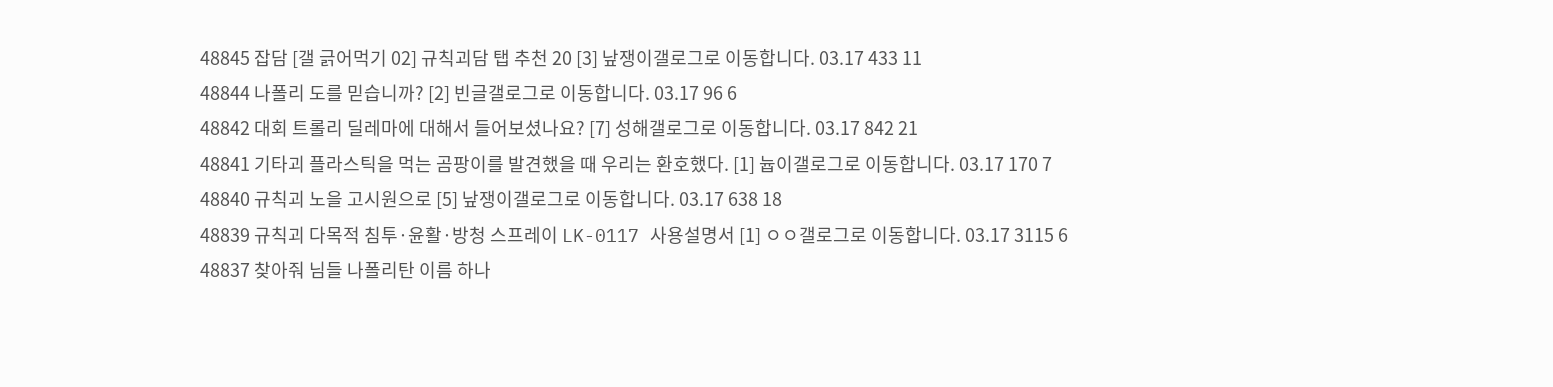48845 잡담 [갤 긁어먹기 02] 규칙괴담 탭 추천 20 [3] 낲쟁이갤로그로 이동합니다. 03.17 433 11
48844 나폴리 도를 믿습니까? [2] 빈글갤로그로 이동합니다. 03.17 96 6
48842 대회 트롤리 딜레마에 대해서 들어보셨나요? [7] 성해갤로그로 이동합니다. 03.17 842 21
48841 기타괴 플라스틱을 먹는 곰팡이를 발견했을 때 우리는 환호했다. [1] 늅이갤로그로 이동합니다. 03.17 170 7
48840 규칙괴 노을 고시원으로 [5] 낲쟁이갤로그로 이동합니다. 03.17 638 18
48839 규칙괴 다목적 침투·윤활·방청 스프레이 LK-0117 사용설명서 [1] ㅇㅇ갤로그로 이동합니다. 03.17 3115 6
48837 찾아줘 님들 나폴리탄 이름 하나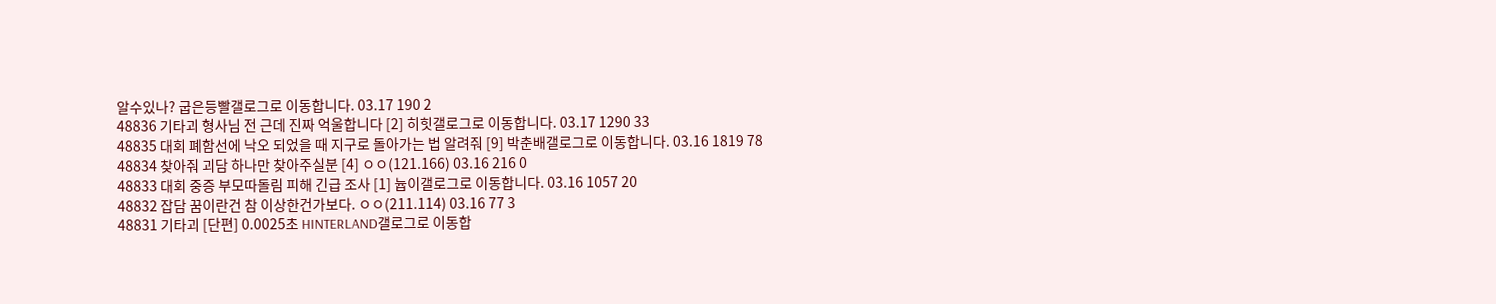알수있나? 굽은등빨갤로그로 이동합니다. 03.17 190 2
48836 기타괴 형사님 전 근데 진짜 억울합니다 [2] 히힛갤로그로 이동합니다. 03.17 1290 33
48835 대회 폐함선에 낙오 되었을 때 지구로 돌아가는 법 알려줘 [9] 박춘배갤로그로 이동합니다. 03.16 1819 78
48834 찾아줘 괴담 하나만 찾아주실분 [4] ㅇㅇ(121.166) 03.16 216 0
48833 대회 중증 부모따돌림 피해 긴급 조사 [1] 늅이갤로그로 이동합니다. 03.16 1057 20
48832 잡담 꿈이란건 참 이상한건가보다. ㅇㅇ(211.114) 03.16 77 3
48831 기타괴 [단편] 0.0025초 HINTERLAND갤로그로 이동합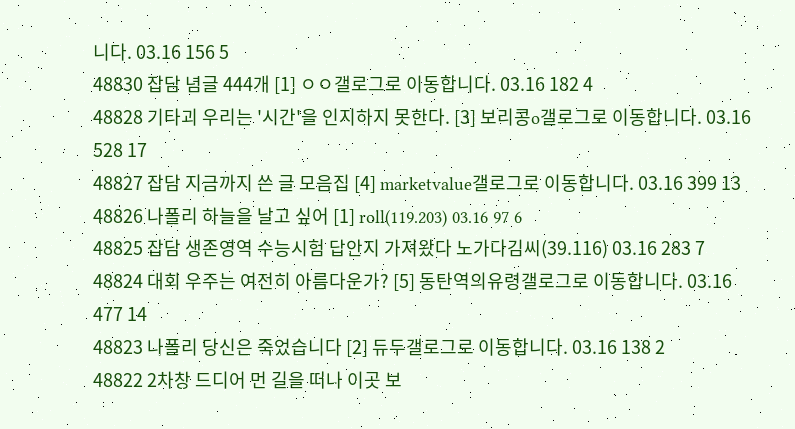니다. 03.16 156 5
48830 잡담 념글 444개 [1] ㅇㅇ갤로그로 이동합니다. 03.16 182 4
48828 기타괴 우리는 '시간'을 인지하지 못한다. [3] 보리콩o갤로그로 이동합니다. 03.16 528 17
48827 잡담 지금까지 쓴 글 모음집 [4] marketvalue갤로그로 이동합니다. 03.16 399 13
48826 나폴리 하늘을 날고 싶어 [1] roll(119.203) 03.16 97 6
48825 잡담 생존영역 수능시험 답안지 가져왔다 노가다김씨(39.116) 03.16 283 7
48824 대회 우주는 여전히 아름다운가? [5] 동탄역의유령갤로그로 이동합니다. 03.16 477 14
48823 나폴리 당신은 죽었습니다 [2] 듀두갤로그로 이동합니다. 03.16 138 2
48822 2차창 드디어 먼 길을 떠나 이곳 보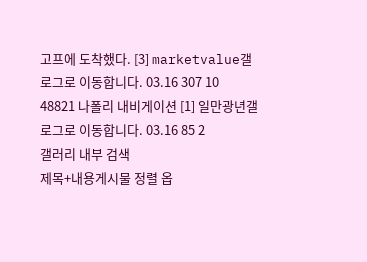고프에 도착했다. [3] marketvalue갤로그로 이동합니다. 03.16 307 10
48821 나폴리 내비게이션 [1] 일만광년갤로그로 이동합니다. 03.16 85 2
갤러리 내부 검색
제목+내용게시물 정렬 옵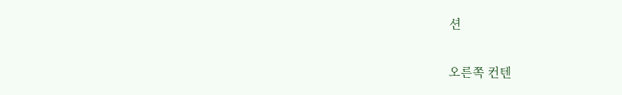션

오른쪽 컨텐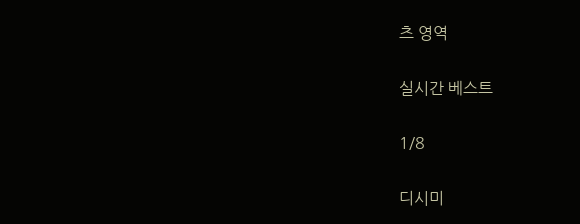츠 영역

실시간 베스트

1/8

디시미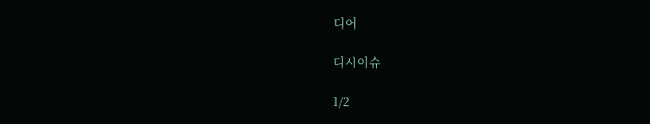디어

디시이슈

1/2